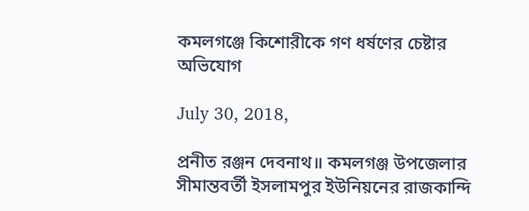কমলগঞ্জে কিশোরীকে গণ ধর্ষণের চেষ্টার অভিযোগ

July 30, 2018,

প্রনীত রঞ্জন দেবনাথ॥ কমলগঞ্জ উপজেলার সীমান্তবর্তী ইসলামপুর ইউনিয়নের রাজকান্দি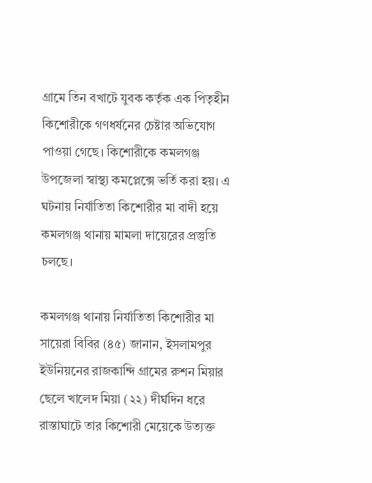গ্রামে তিন বখাটে যুবক কর্তৃক এক পিতৃহীন কিশোরীকে গণধর্ষনের চেষ্টার অভিযোগ পাওয়া গেছে। কিশোরীকে কমলগঞ্জ উপজেলা স্বাস্থ্য কমপ্লেক্সে ভর্তি করা হয়। এ ঘটনায় নির্যাতিতা কিশোরীর মা বাদী হয়ে কমলগঞ্জ থানায় মামলা দায়েরের প্রস্তুতি চলছে।

কমলগঞ্জ থানায় নির্যাতিতা কিশোরীর মা সায়েরা বিবির (৪৫) জানান, ইসলামপুর ইউনিয়নের রাজকান্দি গ্রামের রুশন মিয়ার ছেলে খালেদ মিয়া (২২) দীর্ঘদিন ধরে রাস্তাঘাটে তার কিশোরী মেয়েকে উত্যক্ত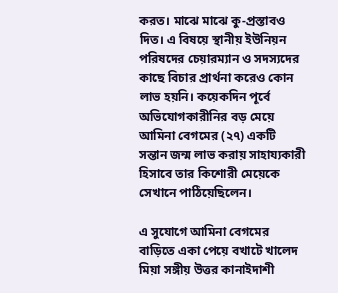করত। মাঝে মাঝে কু-প্রস্তাবও দিত। এ বিষয়ে স্থানীয় ইউনিয়ন পরিষদের চেয়ারম্যান ও সদস্যদের কাছে বিচার প্রার্থনা করেও কোন লাভ হয়নি। কয়েকদিন পূর্বে অভিযোগকারীনির বড় মেয়ে আমিনা বেগমের (২৭) একটি সন্তান জন্ম লাভ করায় সাহায্যকারী হিসাবে তার কিশোরী মেয়েকে সেখানে পাঠিয়েছিলেন।

এ সুযোগে আমিনা বেগমের বাড়িতে একা পেয়ে বখাটে খালেদ মিয়া সঙ্গীয় উত্তর কানাইদাশী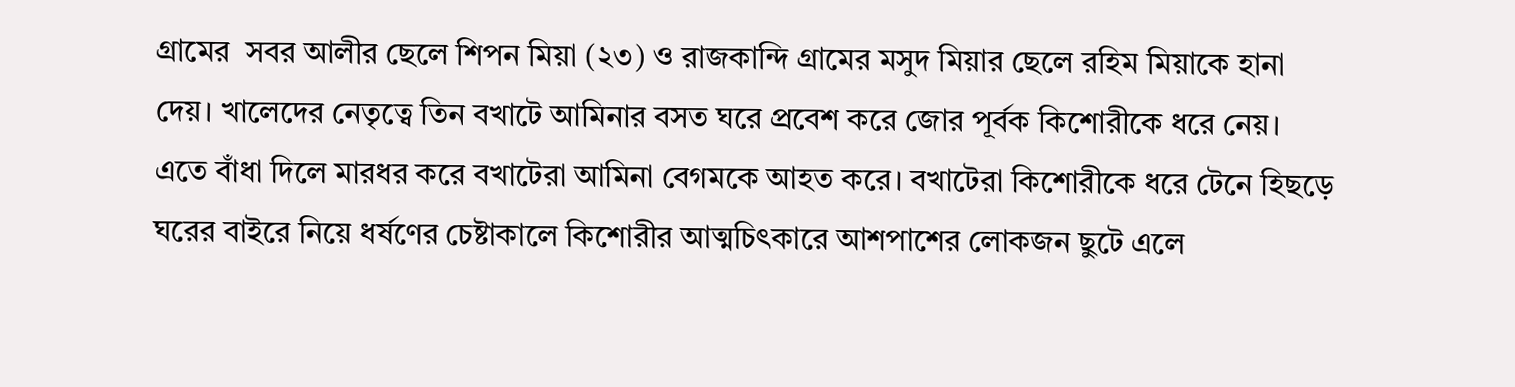গ্রামের  সবর আলীর ছেলে শিপন মিয়া (২৩) ও রাজকান্দি গ্রামের মসুদ মিয়ার ছেলে রহিম মিয়াকে হানা দেয়। খালেদের নেতৃত্বে তিন বখাটে আমিনার বসত ঘরে প্রবেশ করে জোর পূর্বক কিশোরীকে ধরে নেয়। এতে বাঁধা দিলে মারধর করে বখাটেরা আমিনা বেগমকে আহত করে। বখাটেরা কিশোরীকে ধরে টেনে হিছড়ে ঘরের বাইরে নিয়ে ধর্ষণের চেষ্টাকালে কিশোরীর আত্মচিৎকারে আশপাশের লোকজন ছুটে এলে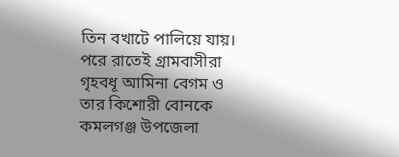তিন বখাটে পালিয়ে যায়। পরে রাতেই গ্রামবাসীরা গৃহবধূ আমিনা বেগম ও তার কিশোরী বোনকে কমলগঞ্জ উপজেলা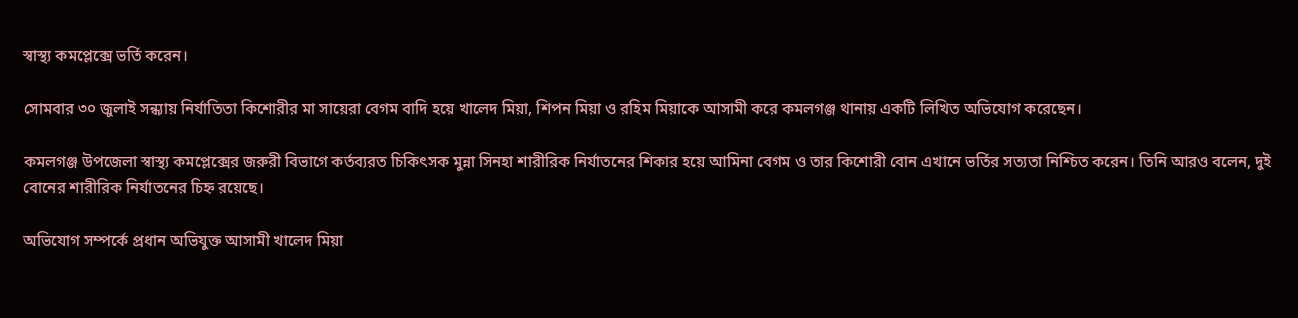স্বাস্থ্য কমপ্লেক্সে ভর্তি করেন।

সোমবার ৩০ জুলাই সন্ধ্যায় নির্যাতিতা কিশোরীর মা সায়েরা বেগম বাদি হয়ে খালেদ মিয়া, শিপন মিয়া ও রহিম মিয়াকে আসামী করে কমলগঞ্জ থানায় একটি লিখিত অভিযোগ করেছেন।

কমলগঞ্জ উপজেলা স্বাস্থ্য কমপ্লেক্সের জরুরী বিভাগে কর্তব্যরত চিকিৎসক মুন্না সিনহা শারীরিক নির্যাতনের শিকার হয়ে আমিনা বেগম ও তার কিশোরী বোন এখানে ভর্তির সত্যতা নিশ্চিত করেন। তিনি আরও বলেন, দুই বোনের শারীরিক নির্যাতনের চিহ্ন রয়েছে।

অভিযোগ সম্পর্কে প্রধান অভিযুক্ত আসামী খালেদ মিয়া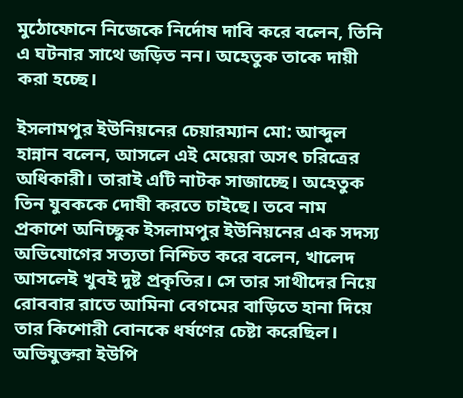মুঠোফোনে নিজেকে নির্দোষ দাবি করে বলেন, তিনি এ ঘটনার সাথে জড়িত নন। অহেতুক তাকে দায়ী করা হচ্ছে।

ইসলামপুর ইউনিয়নের চেয়ারম্যান মো: আব্দুল হান্নান বলেন, আসলে এই মেয়েরা অসৎ চরিত্রের অধিকারী। তারাই এটি নাটক সাজাচ্ছে। অহেতুক তিন যুবককে দোষী করতে চাইছে। তবে নাম প্রকাশে অনিচ্ছুক ইসলামপুর ইউনিয়নের এক সদস্য অভিযোগের সত্যতা নিশ্চিত করে বলেন, খালেদ আসলেই খুবই দুষ্ট প্রকৃতির। সে তার সাথীদের নিয়ে রোববার রাতে আমিনা বেগমের বাড়িতে হানা দিয়ে তার কিশোরী বোনকে ধর্ষণের চেষ্টা করেছিল। অভিযুক্তরা ইউপি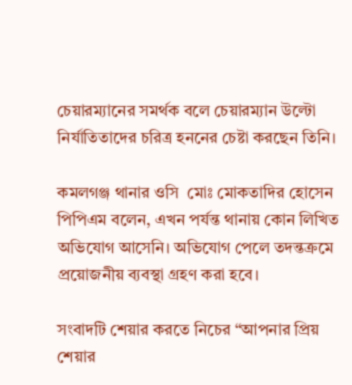চেয়ারম্যানের সমর্থক বলে চেয়ারম্যান উল্টো নির্যাতিতাদের চরিত্র হননের চেষ্টা করছেন তিনি।

কমলগঞ্জ থানার ওসি  মোঃ মোকতাদির হোসেন পিপিএম বলেন, এখন পর্যন্ত থানায় কোন লিখিত অভিযোগ আসেনি। অভিযোগ পেলে তদন্তক্রমে প্রয়োজনীয় ব্যবস্থা গ্রহণ করা হবে।

সংবাদটি শেয়ার করতে নিচের “আপনার প্রিয় শেয়ার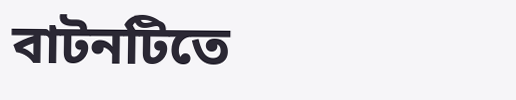বাটনটিতে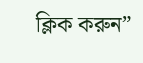ক্লিক করুন”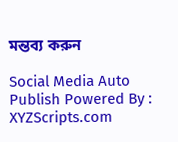মন্তব্য করুন

Social Media Auto Publish Powered By : XYZScripts.com